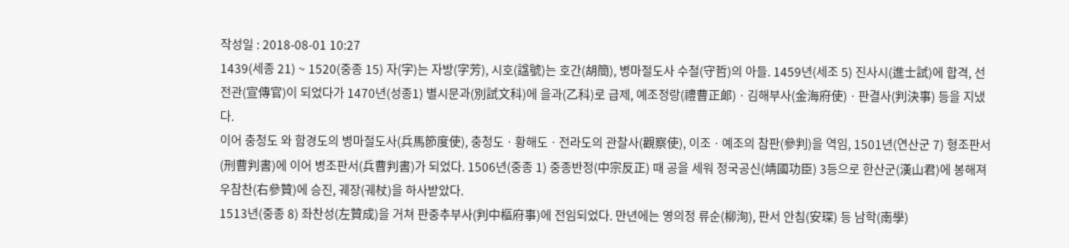작성일 : 2018-08-01 10:27
1439(세종 21) ~ 1520(중종 15) 자(字)는 자방(字芳), 시호(諡號)는 호간(胡簡), 병마절도사 수철(守哲)의 아들. 1459년(세조 5) 진사시(進士試)에 합격, 선전관(宣傳官)이 되었다가 1470년(성종1) 별시문과(別試文科)에 을과(乙科)로 급제, 예조정랑(禮曹正郞)ㆍ김해부사(金海府使)ㆍ판결사(判決事) 등을 지냈다.
이어 충청도 와 함경도의 병마절도사(兵馬節度使), 충청도ㆍ황해도ㆍ전라도의 관찰사(觀察使), 이조ㆍ예조의 참판(參判)을 역임, 1501년(연산군 7) 형조판서(刑曹判書)에 이어 병조판서(兵曹判書)가 되었다. 1506년(중종 1) 중종반정(中宗反正) 때 공을 세워 정국공신(靖國功臣) 3등으로 한산군(漢山君)에 봉해져 우참찬(右參贊)에 승진, 궤장(궤杖)을 하사받았다.
1513년(중종 8) 좌찬성(左贊成)을 거쳐 판중추부사(判中樞府事)에 전임되었다. 만년에는 영의정 류순(柳洵), 판서 안침(安琛) 등 남학(南學)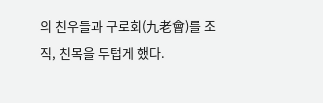의 친우들과 구로회(九老會)를 조직, 친목을 두텁게 했다.